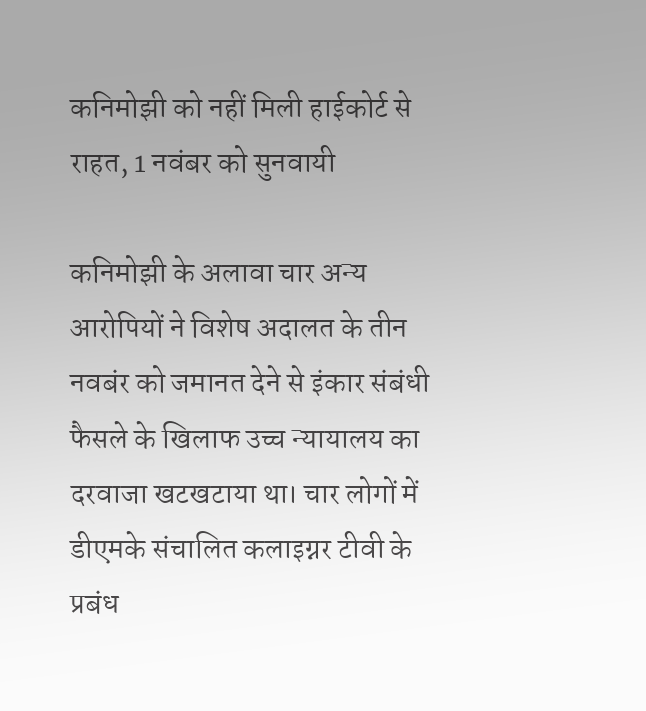कनिमोझी को नहीं मिली हाईकोर्ट से राहत, 1 नवंबर को सुनवायी

कनिमोझी के अलावा चार अन्य आरोपियों ने विशेष अदालत के तीन नवबंर को जमानत देने से इंकार संबंधी फैसले के खिलाफ उच्च न्यायालय का दरवाजा खटखटाया था। चार लोगों में डीएमके संचालित कलाइग्नर टीवी के प्रबंध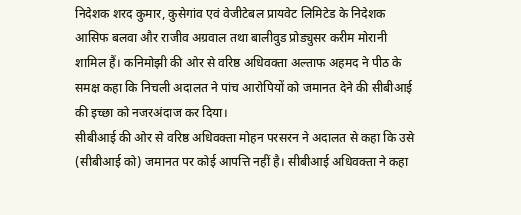निदेशक शरद कुमार, कुसेगांव एवं वेजीटेबल प्रायवेट लिमिटेड के निदेशक आसिफ बलवा और राजीव अग्रवाल तथा बालीवुड प्रोड्युसर करीम मोरानी शामिल हैं। कनिमोझी की ओर से वरिष्ठ अधिवक्ता अल्ताफ अहमद ने पीठ के समक्ष कहा कि निचली अदालत ने पांच आरोपियों को जमानत देने की सीबीआई की इच्छा को नजरअंदाज कर दिया।
सीबीआई की ओर से वरिष्ठ अधिवक्ता मोहन परसरन ने अदालत से कहा कि उसे (सीबीआई को) जमानत पर कोई आपत्ति नहीं है। सीबीआई अधिवक्ता ने कहा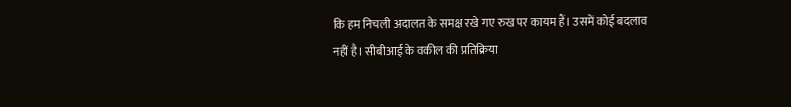कि हम निचली अदालत के समक्ष रखे गए रुख पर कायम हैं। उसमें कोई बदलाव नहीं है। सीबीआई के वकील की प्रतिक्रिया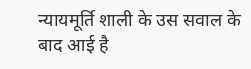न्यायमूर्ति शाली के उस सवाल के बाद आई है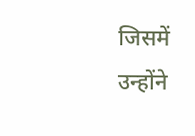जिसमें उन्होंने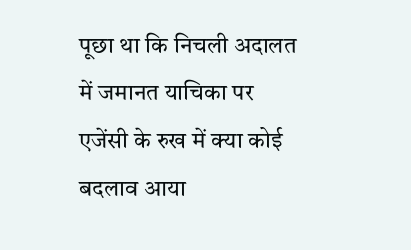पूछा था कि निचली अदालत में जमानत याचिका पर एजेंसी के रुख में क्या कोई बदलाव आया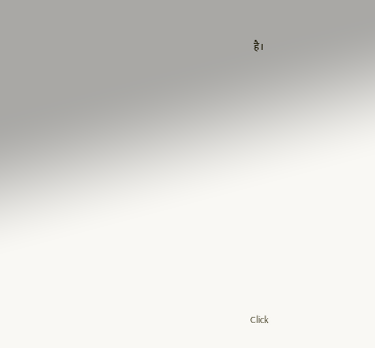है।












Click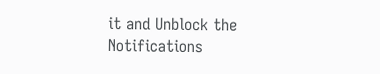it and Unblock the Notifications